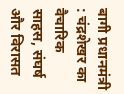बागी प्रधानमंत्री : चंद्रशेखर का वैचारिक साहस, संघर्ष और विरासत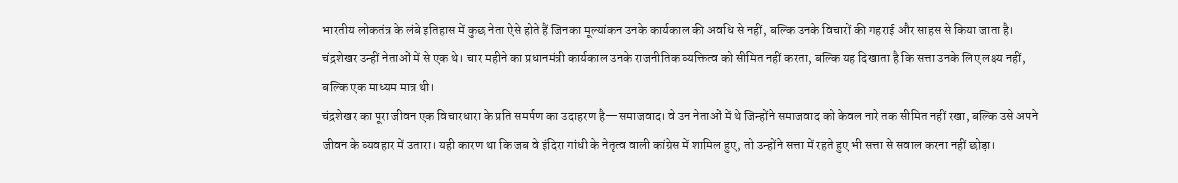भारतीय लोकतंत्र के लंबे इतिहास में कुछ नेता ऐसे होते हैं जिनका मूल्यांकन उनके कार्यकाल की अवधि से नहीं, बल्कि उनके विचारों की गहराई और साहस से किया जाता है। चंद्रशेखर उन्हीं नेताओं में से एक थे। चार महीने का प्रधानमंत्री कार्यकाल उनके राजनीतिक व्यक्तित्व को सीमित नहीं करता, बल्कि यह दिखाता है कि सत्ता उनके लिए लक्ष्य नहीं, बल्कि एक माध्यम मात्र थी।
चंद्रशेखर का पूरा जीवन एक विचारधारा के प्रति समर्पण का उदाहरण है—समाजवाद। वे उन नेताओं में थे जिन्होंने समाजवाद को केवल नारे तक सीमित नहीं रखा, बल्कि उसे अपने जीवन के व्यवहार में उतारा। यही कारण था कि जब वे इंदिरा गांधी के नेतृत्व वाली कांग्रेस में शामिल हुए, तो उन्होंने सत्ता में रहते हुए भी सत्ता से सवाल करना नहीं छोड़ा।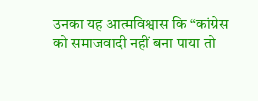उनका यह आत्मविश्वास कि “कांग्रेस को समाजवादी नहीं बना पाया तो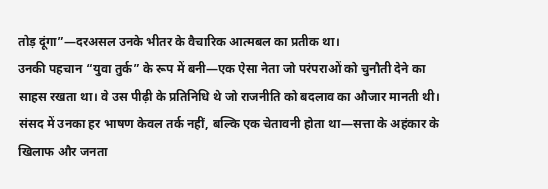तोड़ दूंगा”—दरअसल उनके भीतर के वैचारिक आत्मबल का प्रतीक था।
उनकी पहचान “युवा तुर्क” के रूप में बनी—एक ऐसा नेता जो परंपराओं को चुनौती देने का साहस रखता था। वे उस पीढ़ी के प्रतिनिधि थे जो राजनीति को बदलाव का औजार मानती थी। संसद में उनका हर भाषण केवल तर्क नहीं, बल्कि एक चेतावनी होता था—सत्ता के अहंकार के खिलाफ और जनता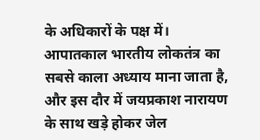के अधिकारों के पक्ष में।
आपातकाल भारतीय लोकतंत्र का सबसे काला अध्याय माना जाता है, और इस दौर में जयप्रकाश नारायण के साथ खड़े होकर जेल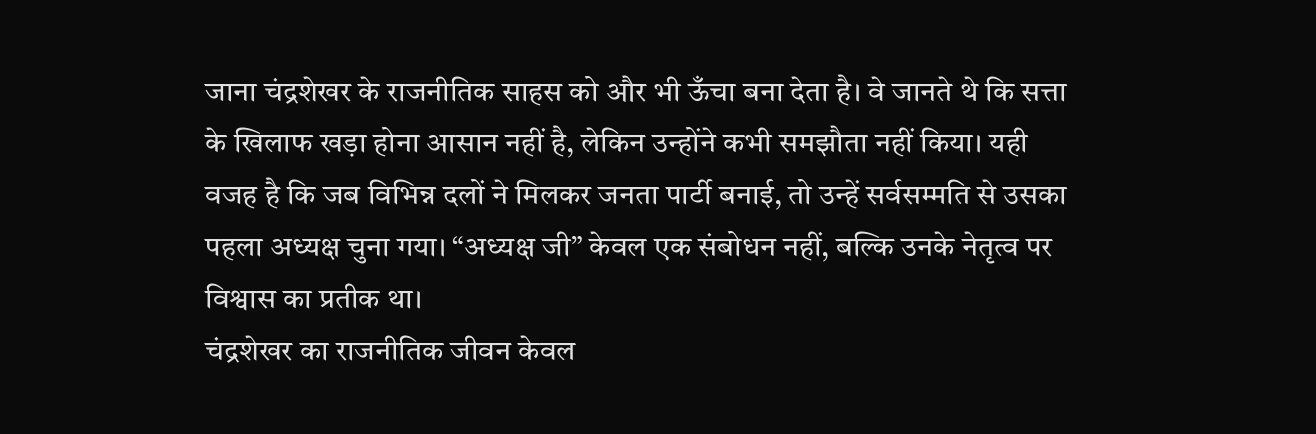जाना चंद्रशेखर के राजनीतिक साहस को और भी ऊँचा बना देता है। वे जानते थे कि सत्ता के खिलाफ खड़ा होना आसान नहीं है, लेकिन उन्होंने कभी समझौता नहीं किया। यही वजह है कि जब विभिन्न दलों ने मिलकर जनता पार्टी बनाई, तो उन्हें सर्वसम्मति से उसका पहला अध्यक्ष चुना गया। “अध्यक्ष जी” केवल एक संबोधन नहीं, बल्कि उनके नेतृत्व पर विश्वास का प्रतीक था।
चंद्रशेखर का राजनीतिक जीवन केवल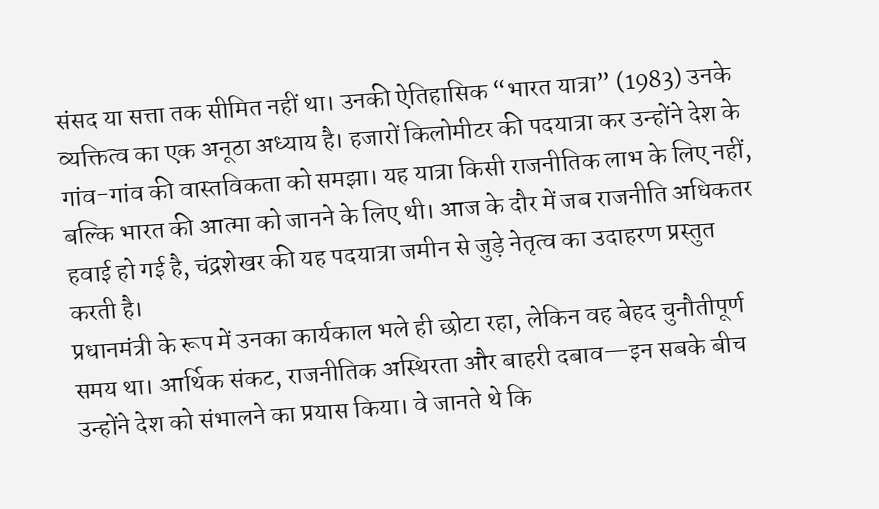संसद या सत्ता तक सीमित नहीं था। उनकी ऐतिहासिक “भारत यात्रा” (1983) उनके व्यक्तित्व का एक अनूठा अध्याय है। हजारों किलोमीटर की पदयात्रा कर उन्होंने देश के गांव-गांव की वास्तविकता को समझा। यह यात्रा किसी राजनीतिक लाभ के लिए नहीं, बल्कि भारत की आत्मा को जानने के लिए थी। आज के दौर में जब राजनीति अधिकतर हवाई हो गई है, चंद्रशेखर की यह पदयात्रा जमीन से जुड़े नेतृत्व का उदाहरण प्रस्तुत करती है।
प्रधानमंत्री के रूप में उनका कार्यकाल भले ही छोटा रहा, लेकिन वह बेहद चुनौतीपूर्ण समय था। आर्थिक संकट, राजनीतिक अस्थिरता और बाहरी दबाव—इन सबके बीच उन्होंने देश को संभालने का प्रयास किया। वे जानते थे कि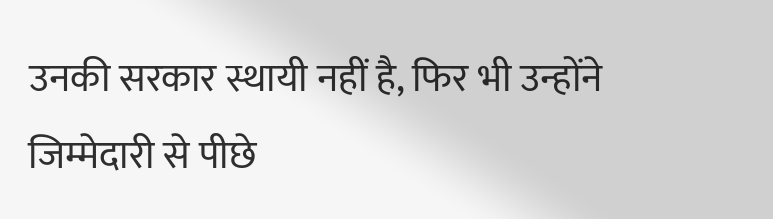उनकी सरकार स्थायी नहीं है, फिर भी उन्होंने जिम्मेदारी से पीछे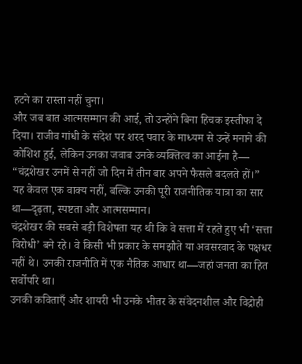हटने का रास्ता नहीं चुना।
और जब बात आत्मसम्मान की आई, तो उन्होंने बिना हिचक इस्तीफा दे दिया। राजीव गांधी के संदेश पर शरद पवार के माध्यम से उन्हें मनाने की कोशिश हुई, लेकिन उनका जवाब उनके व्यक्तित्व का आईना है—
“चंद्रशेखर उनमें से नहीं जो दिन में तीन बार अपने फैसले बदलते हों।”
यह केवल एक वाक्य नहीं, बल्कि उनकी पूरी राजनीतिक यात्रा का सार था—दृढ़ता, स्पष्टता और आत्मसम्मान।
चंद्रशेखर की सबसे बड़ी विशेषता यह थी कि वे सत्ता में रहते हुए भी ‘सत्ता विरोधी’ बने रहे। वे किसी भी प्रकार के समझौते या अवसरवाद के पक्षधर नहीं थे। उनकी राजनीति में एक नैतिक आधार था—जहां जनता का हित सर्वोपरि था।
उनकी कविताएँ और शायरी भी उनके भीतर के संवेदनशील और विद्रोही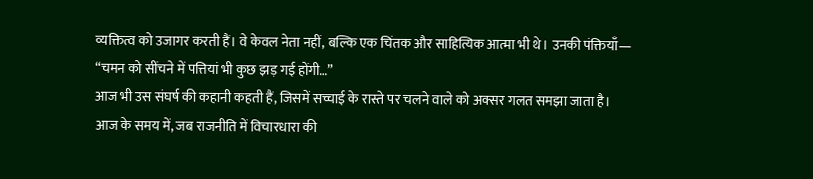व्यक्तित्व को उजागर करती हैं। वे केवल नेता नहीं, बल्कि एक चिंतक और साहित्यिक आत्मा भी थे। उनकी पंक्तियाँ—
“चमन को सींचने में पत्तियां भी कुछ झड़ गई होंगी…”
आज भी उस संघर्ष की कहानी कहती हैं, जिसमें सच्चाई के रास्ते पर चलने वाले को अक्सर गलत समझा जाता है।
आज के समय में, जब राजनीति में विचारधारा की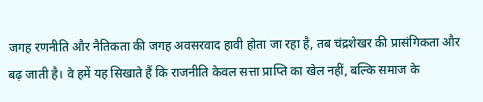जगह रणनीति और नैतिकता की जगह अवसरवाद हावी होता जा रहा है, तब चंद्रशेखर की प्रासंगिकता और बढ़ जाती है। वे हमें यह सिखाते हैं कि राजनीति केवल सत्ता प्राप्ति का खेल नहीं, बल्कि समाज के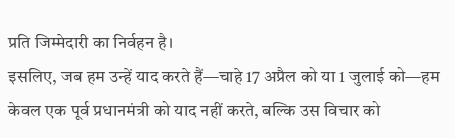प्रति जिम्मेदारी का निर्वहन है।
इसलिए, जब हम उन्हें याद करते हैं—चाहे 17 अप्रैल को या 1 जुलाई को—हम केवल एक पूर्व प्रधानमंत्री को याद नहीं करते, बल्कि उस विचार को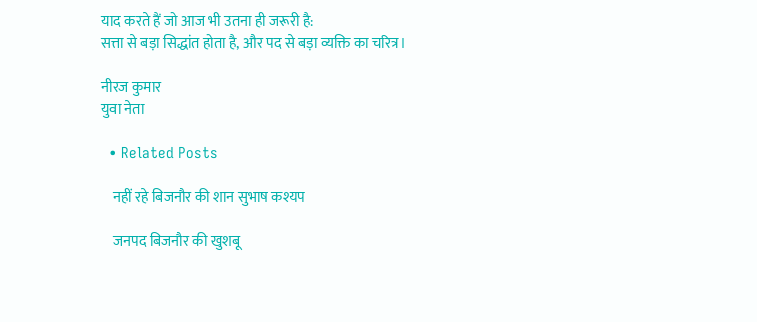याद करते हैं जो आज भी उतना ही जरूरी है:
सत्ता से बड़ा सिद्धांत होता है, और पद से बड़ा व्यक्ति का चरित्र।

नीरज कुमार
युवा नेता

  • Related Posts

    नहीं रहे बिजनौर की शान सुभाष कश्यप

    जनपद बिजनौर की खुशबू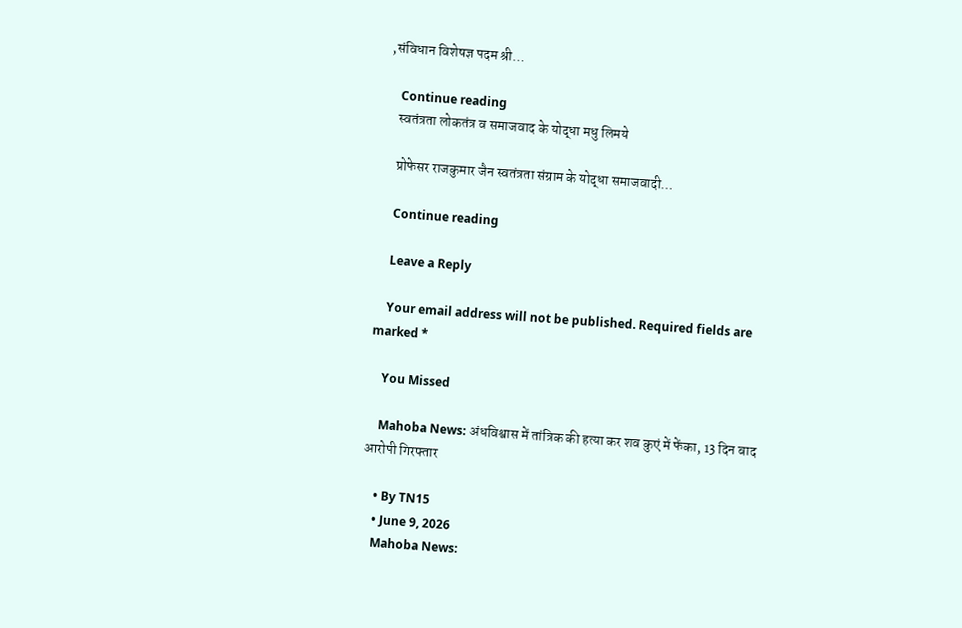,संविधान विशेषज्ञ पदम श्री…

    Continue reading
    स्वतंत्रता लोकतंत्र व समाजवाद के योद्धा मधु लिमये

    प्रोफेसर राजकुमार जैन स्वतंत्रता संग्राम के योद्धा समाजवादी…

    Continue reading

    Leave a Reply

    Your email address will not be published. Required fields are marked *

    You Missed

    Mahoba News: अंधविश्वास में तांत्रिक की हत्या कर शव कुएं में फेंका, 13 दिन बाद आरोपी गिरफ्तार

    • By TN15
    • June 9, 2026
    Mahoba News: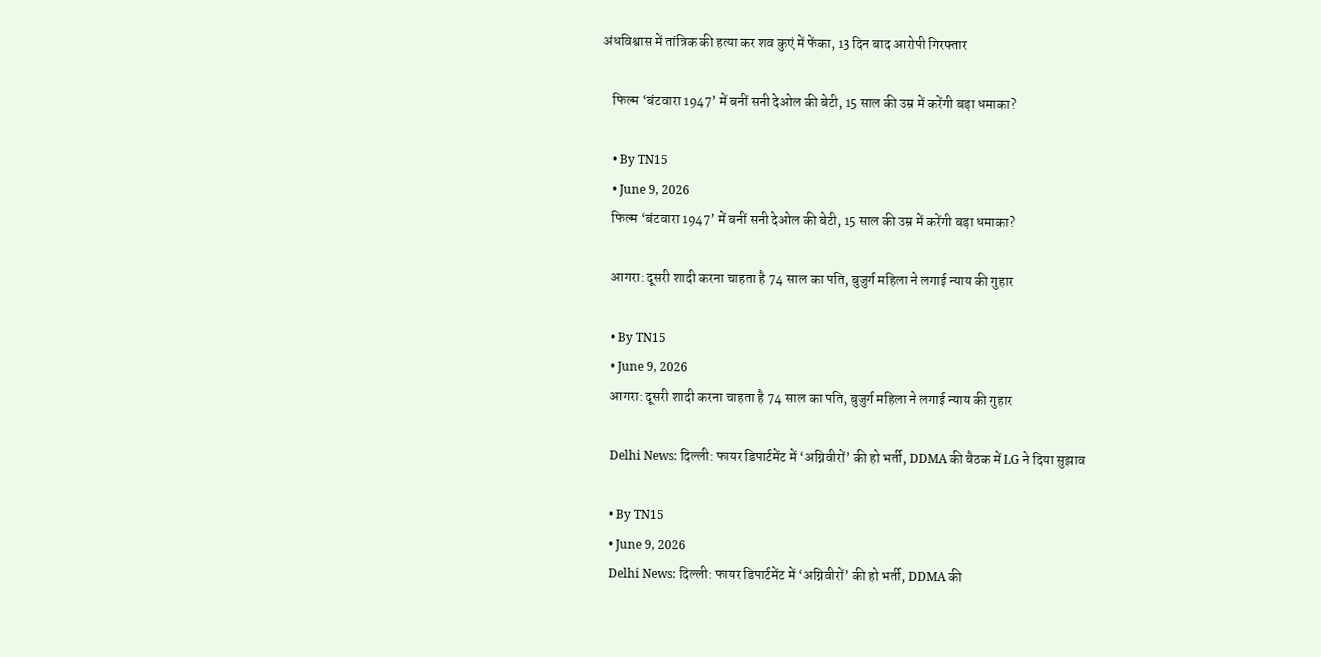अंधविश्वास में तांत्रिक की हत्या कर शव कुएं में फेंका, 13 दिन बाद आरोपी गिरफ्तार

    फिल्म ‘बंटवारा 1947’ में बनीं सनी देओल की बेटी, 15 साल की उम्र में करेंगी बड़ा धमाका?

    • By TN15
    • June 9, 2026
    फिल्म ‘बंटवारा 1947’ में बनीं सनी देओल की बेटी, 15 साल की उम्र में करेंगी बड़ा धमाका?

    आगरा: दूसरी शादी करना चाहता है 74 साल का पति, बुजुर्ग महिला ने लगाई न्याय की गुहार

    • By TN15
    • June 9, 2026
    आगरा: दूसरी शादी करना चाहता है 74 साल का पति, बुजुर्ग महिला ने लगाई न्याय की गुहार

    Delhi News: दिल्ली: फायर डिपार्टमेंट में ‘अग्निवीरों’ की हो भर्ती, DDMA की बैठक में LG ने दिया सुझाव

    • By TN15
    • June 9, 2026
    Delhi News: दिल्ली: फायर डिपार्टमेंट में ‘अग्निवीरों’ की हो भर्ती, DDMA की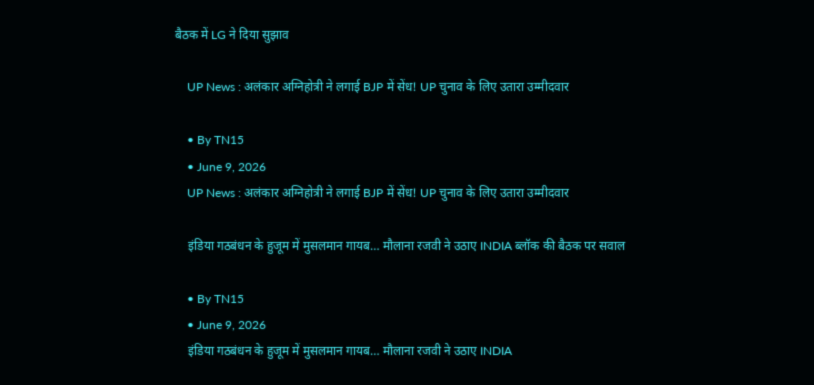बैठक में LG ने दिया सुझाव

    UP News : अलंकार अग्निहोत्री ने लगाई BJP में सेंध! UP चुनाव के लिए उतारा उम्मीदवार

    • By TN15
    • June 9, 2026
    UP News : अलंकार अग्निहोत्री ने लगाई BJP में सेंध! UP चुनाव के लिए उतारा उम्मीदवार

    इंडिया गठबंधन के हुजूम में मुसलमान गायब… मौलाना रजवी ने उठाए INDIA ब्लॉक की बैठक पर सवाल

    • By TN15
    • June 9, 2026
    इंडिया गठबंधन के हुजूम में मुसलमान गायब… मौलाना रजवी ने उठाए INDIA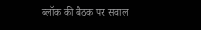ब्लॉक की बैठक पर सवाल